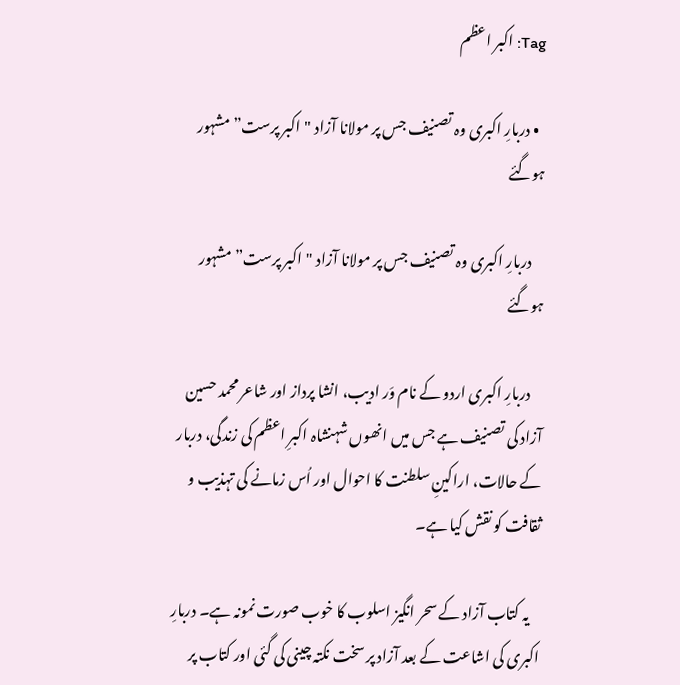Tag: اکبر اعظم

  • دربارِ اکبری وہ تصنیف جس پر مولانا آزاد "اکبر پرست” مشہور ہوگئے

    دربارِ اکبری وہ تصنیف جس پر مولانا آزاد "اکبر پرست” مشہور ہوگئے

    دربارِ اکبری اردو کے نام وَر ادیب، انشا پرداز اور شاعر محمد حسین آزاد کی تصنیف ہے جس میں انھوں شہنشاہ اکبرِ اعظم کی زندگی، دربار کے حالات، اراکینِ سلطنت کا احوال اور اُس زمانے کی تہذیب و ثقافت کو نقش کیا ہے۔

    یہ کتاب آزاد کے سحر انگیز اسلوب کا خوب صورت نمونہ ہے۔ دربارِ اکبری کی اشاعت کے بعد آزاد پر سخت نکتہ چینی کی گئی اور کتاب پر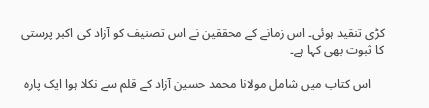کڑی تنقید ہوئی۔ اس زمانے کے محققین نے اس تصنیف کو آزاد کی اکبر پرستی کا ثبوت بھی کہا ہے۔

    اس کتاب میں شامل مولانا محمد حسین آزاد کے قلم سے نکلا ہوا ایک پارہ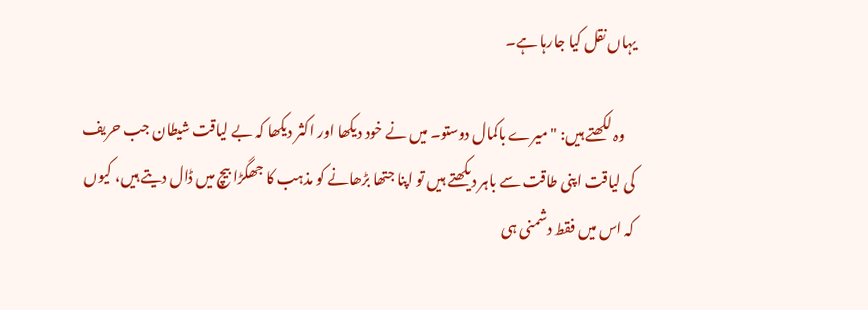یہاں‌ نقل کیا جارہا ہے۔

    وہ لکھتے ہیں: "میرے باکمال دوستو۔ میں نے خود دیکھا اور اکثر دیکھا کہ بے لیاقت شیطان جب حریف کی لیاقت اپنی طاقت سے باہر دیکھتے ہیں تو اپنا جتھا بڑھانے کو مذہب کا جھگڑا بیچ میں ڈال دیتے ہیں، کیوں کہ اس میں فقط دشمنی ہی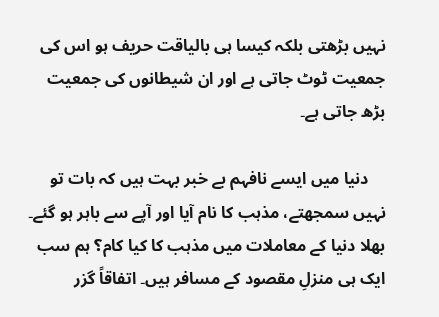نہیں بڑھتی بلکہ کیسا ہی بالیاقت حریف ہو اس کی جمعیت ٹوٹ جاتی ہے اور ان شیطانوں کی جمعیت بڑھ جاتی ہے۔

    دنیا میں ایسے نافہم بے خبر بہت ہیں کہ بات تو نہیں سمجھتے، مذہب کا نام آیا اور آپے سے باہر ہو گئے۔ بھلا دنیا کے معاملات میں مذہب کا کیا کام؟ ہم سب ایک ہی منزلِ مقصود کے مسافر ہیں۔ اتفاقاً گزر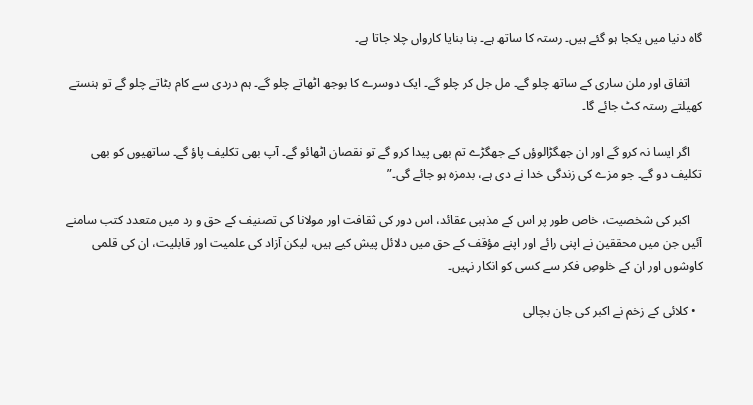گاہ دنیا میں یکجا ہو گئے ہیں۔ رستہ کا ساتھ ہے۔ بنا بنایا کارواں چلا جاتا ہے۔

    اتفاق اور ملن ساری کے ساتھ چلو گے۔ مل جل کر چلو گے۔ ایک دوسرے کا بوجھ اٹھاتے چلو گے۔ ہم دردی سے کام بٹاتے چلو گے تو ہنستے کھیلتے رستہ کٹ جائے گا۔

    اگر ایسا نہ کرو گے اور ان جھگڑالوؤں کے جھگڑے تم بھی پیدا کرو گے تو نقصان اٹھائو گے۔ آپ بھی تکلیف پاؤ گے۔ ساتھیوں کو بھی تکلیف دو گے۔ جو مزے کی زندگی خدا نے دی ہے، بدمزہ ہو جائے گی۔”

    اکبر کی شخصیت، خاص طور پر اس کے مذہبی عقائد، اس دور کی ثقافت اور مولانا کی تصنیف کے حق و رد میں متعدد کتب سامنے آئیں‌ جن میں محققین نے اپنی رائے اور‌ اپنے مؤقف کے حق میں دلائل پیش کیے ہیں، لیکن آزاد کی علمیت اور قابلیت، ان کی قلمی کاوشوں اور ان کے خلوصِ فکر سے کسی کو انکار نہیں۔

  • کلائی کے زخم نے اکبر کی جان بچالی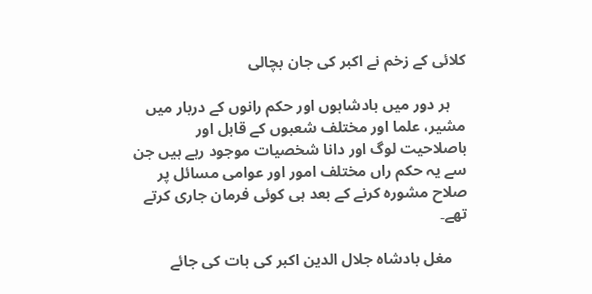کلائی کے زخم نے اکبر کی جان بچالی

    ہر دور میں بادشاہوں اور حکم رانوں کے دربار میں مشیر، علما اور مختلف شعبوں کے قابل اور باصلاحیت لوگ اور دانا شخصیات موجود رہے ہیں جن سے یہ حکم راں مختلف امور اور عوامی مسائل پر صلاح مشورہ کرنے کے بعد ہی کوئی فرمان جاری کرتے تھے۔

    مغل بادشاہ جلال الدین اکبر کی بات کی جائے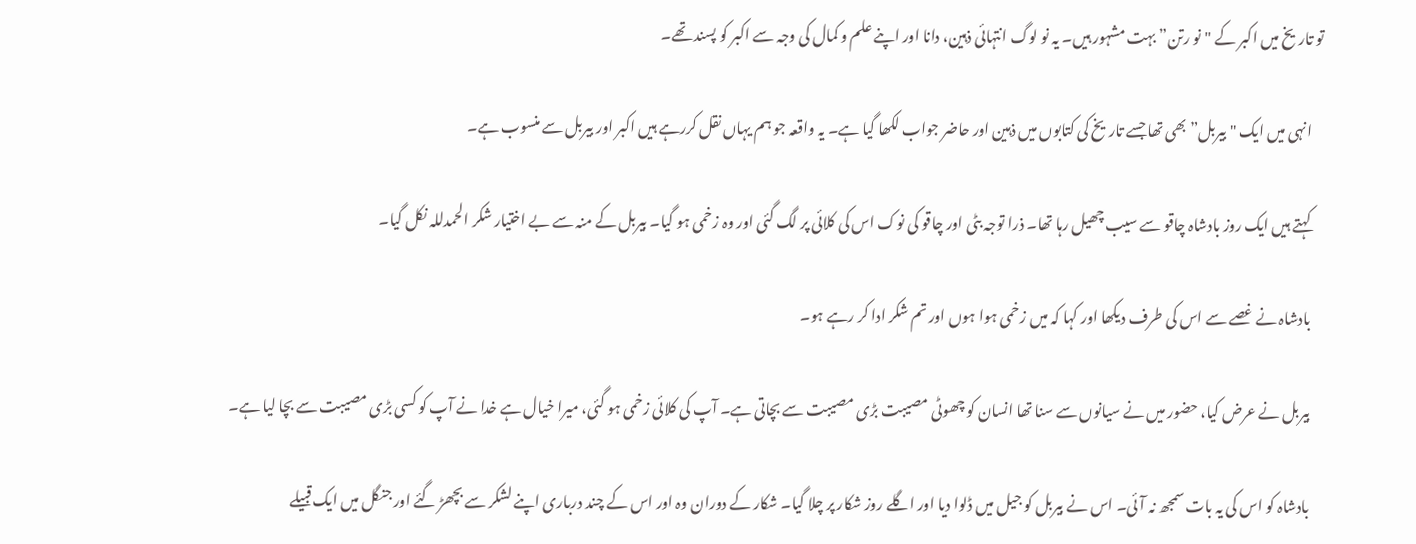تو تاریخ میں اکبر کے "نو رتن” بہت مشہور ہیں۔ یہ نو لوگ انتہائی ذہین، دانا اور اپنے علم و کمال کی وجہ سے اکبر کو پسند تھے۔

    انہی میں ایک "بیربل” بھی تھا جسے تاریخ کی کتابوں میں ذہین اور حاضر جواب لکھا گیا ہے۔ یہ واقعہ جو ہم یہاں نقل کررہے ہیں اکبر اور بیربل سے منسوب ہے۔

    کہتے ہیں ایک روز بادشاہ چاقو سے سیب چھیل رہا تھا۔ ذرا توجہ بٹی اور چاقو کی نوک اس کی کلائی پر لگ گئی اور وہ زخمی ہو گیا۔ بیربل کے منہ سے بے اختیار شکر الحمدللہ نکل گیا۔

    بادشاہ نے غصے سے اس کی طرف دیکھا اور کہا کہ میں زخمی ہوا ہوں اور تم شکر ادا کر رہے ہو۔

    بیربل نے عرض کیا، حضور میں نے سیانوں سے سنا تھا انسان کو چھوٹی مصیبت بڑی مصیبت سے بچاتی ہے۔ آپ کی کلائی زخمی ہو گئی، میرا خیال ہے خدا نے آپ کو کسی بڑی مصیبت سے بچا لیا ہے۔

    بادشاہ کو اس کی یہ بات سمجھ نہ آئی۔ اس نے بیربل کو جیل میں ڈلوا دیا اور اگلے روز شکار پر چلا گیا۔ شکار کے دوران وہ اور اس کے چند درباری اپنے لشکر سے بچھڑ گئے اور جنگل میں ایک قبیلے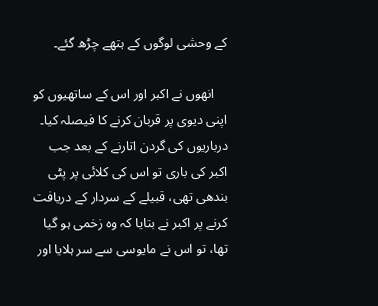کے وحشی لوگوں کے ہتھے چڑھ گئے۔

    انھوں نے اکبر اور اس کے ساتھیوں کو اپنی دیوی پر قربان کرنے کا فیصلہ کیا۔ درباریوں کی گردن اتارنے کے بعد جب اکبر کی باری تو اس کی کلائی پر پٹی بندھی تھی، قبیلے کے سردار کے دریافت کرنے پر اکبر نے بتایا کہ وہ زخمی ہو گیا تھا، تو اس نے مایوسی سے سر ہلایا اور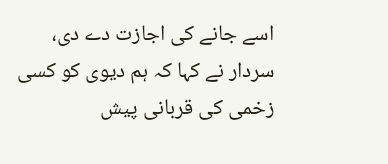اسے جانے کی اجازت دے دی، سردار نے کہا کہ ہم دیوی کو کسی زخمی کی قربانی پیش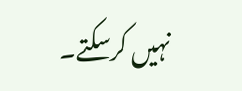نہیں کرسکتے۔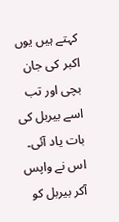کہتے ہیں یوں اکبر کی جان بچی اور تب اسے بیربل کی بات یاد آئی۔ اس نے واپس آکر بیربل کو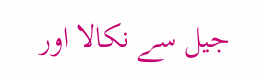جیل سے نکالا اور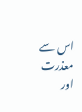اس سے معذرت اور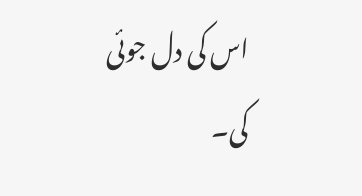اس کی دل جوئی کی۔